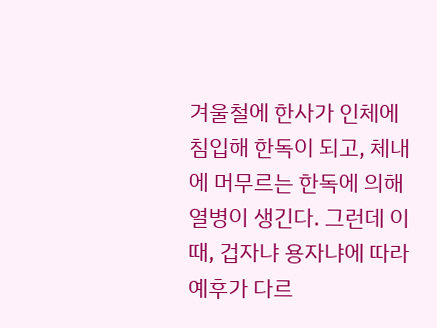겨울철에 한사가 인체에 침입해 한독이 되고, 체내에 머무르는 한독에 의해 열병이 생긴다. 그런데 이때, 겁자냐 용자냐에 따라 예후가 다르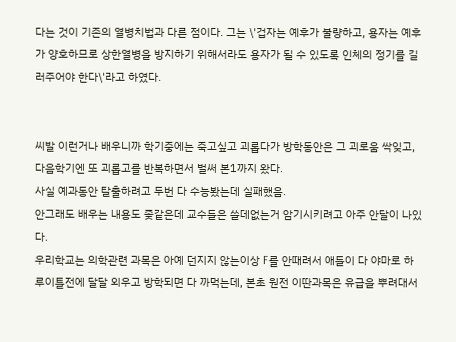다는 것이 기존의 열병치법과 다른 점이다. 그는 \'겁자는 예후가 불량하고, 용자는 예후가 양호하므로 상한열병을 방지하기 위해서라도 용자가 될 수 있도록 인체의 정기를 길러주어야 한다\'라고 하였다.


씨발 이런거나 배우니까 학기중에는 죽고싶고 괴롭다가 방학동안은 그 괴로움 싹잊고, 다음학기엔 또 괴롭고를 반복하면서 벌써 본1까지 왔다.
사실 예과동안 탈출하려고 두번 다 수능봤는데 실패했음.
안그래도 배우는 내용도 좆같은데 교수들은 쓸데없는거 암기시키려고 아주 안달이 나있다.
우리학교는 의학관련 과목은 아예 던지지 않는이상 F를 안때려서 애들이 다 야마로 하루이틀전에 달달 외우고 방학되면 다 까먹는데, 본초 원전 이딴과목은 유급을 뿌려대서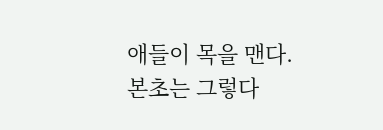애들이 목을 맨다. 본초는 그렇다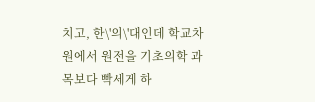치고, 한\'의\'대인데 학교차원에서 원전을 기초의학 과목보다 빡세게 하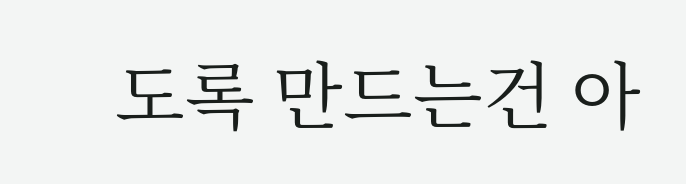도록 만드는건 아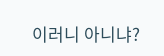이러니 아니냐?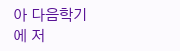아 다음학기에 저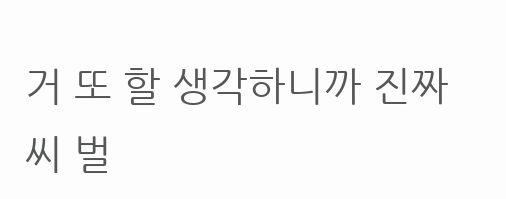거 또 할 생각하니까 진짜 씨 벌